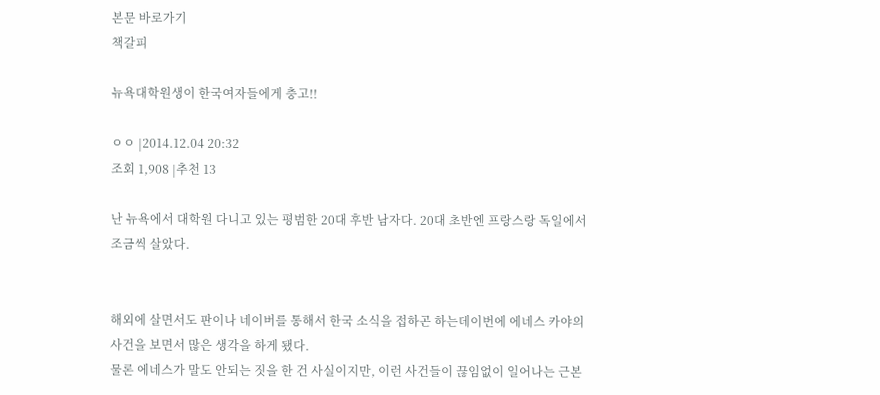본문 바로가기
책갈피

뉴욕대학원생이 한국여자들에게 충고!!

ㅇㅇ |2014.12.04 20:32
조회 1,908 |추천 13

난 뉴욕에서 대학원 다니고 있는 평범한 20대 후반 남자다. 20대 초반엔 프랑스랑 독일에서 조금씩 살았다.


해외에 살면서도 판이나 네이버를 통해서 한국 소식을 접하곤 하는데이번에 에네스 카야의 사건을 보면서 많은 생각을 하게 됐다.
물론 에네스가 말도 안되는 짓을 한 건 사실이지만, 이런 사건들이 끊임없이 일어나는 근본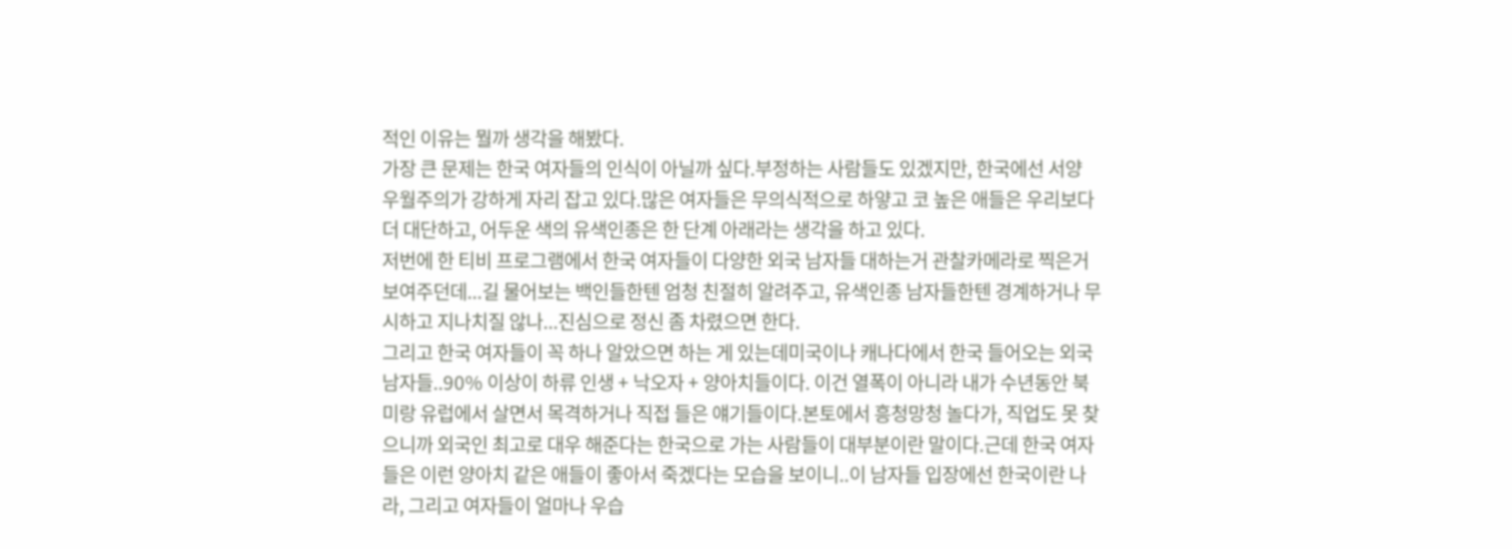적인 이유는 뭘까 생각을 해봤다.
가장 큰 문제는 한국 여자들의 인식이 아닐까 싶다.부정하는 사람들도 있겠지만, 한국에선 서양 우월주의가 강하게 자리 잡고 있다.많은 여자들은 무의식적으로 하얗고 코 높은 애들은 우리보다 더 대단하고, 어두운 색의 유색인종은 한 단계 아래라는 생각을 하고 있다.
저번에 한 티비 프로그램에서 한국 여자들이 다양한 외국 남자들 대하는거 관찰카메라로 찍은거 보여주던데...길 물어보는 백인들한텐 엄청 친절히 알려주고, 유색인종 남자들한텐 경계하거나 무시하고 지나치질 않나...진심으로 정신 좀 차렸으면 한다.
그리고 한국 여자들이 꼭 하나 알았으면 하는 게 있는데미국이나 캐나다에서 한국 들어오는 외국 남자들..90% 이상이 하류 인생 + 낙오자 + 양아치들이다. 이건 열폭이 아니라 내가 수년동안 북미랑 유럽에서 살면서 목격하거나 직접 들은 얘기들이다.본토에서 흥청망청 놀다가, 직업도 못 찾으니까 외국인 최고로 대우 해준다는 한국으로 가는 사람들이 대부분이란 말이다.근데 한국 여자들은 이런 양아치 같은 애들이 좋아서 죽겠다는 모습을 보이니..이 남자들 입장에선 한국이란 나라, 그리고 여자들이 얼마나 우습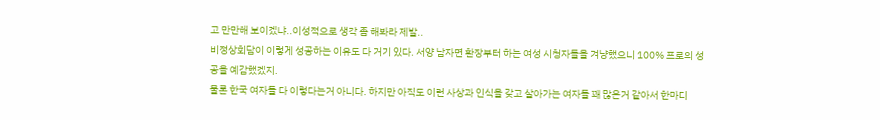고 만만해 보이겠냐..이성적으로 생각 좀 해봐라 제발..
비정상회담이 이렇게 성공하는 이유도 다 거기 있다. 서양 남자면 환장부터 하는 여성 시청자들을 겨냥했으니 100% 프로의 성공을 예감했겠지.
물론 한국 여자들 다 이렇다는거 아니다. 하지만 아직도 이런 사상과 인식을 갖고 살아가는 여자들 꽤 많은거 같아서 한마디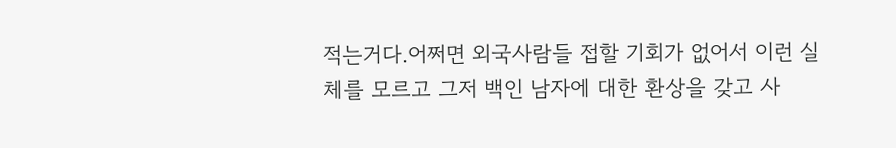적는거다.어쩌면 외국사람들 접할 기회가 없어서 이런 실체를 모르고 그저 백인 남자에 대한 환상을 갖고 사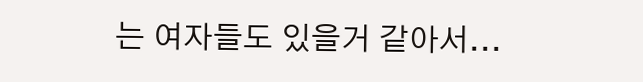는 여자들도 있을거 같아서...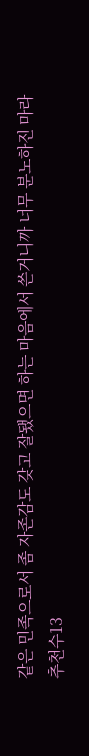같은 민족으로서 좀 자존감도 갖고 잘됐으면 하는 마음에서 쓴거니까 너무 분노하진 마라
추천수13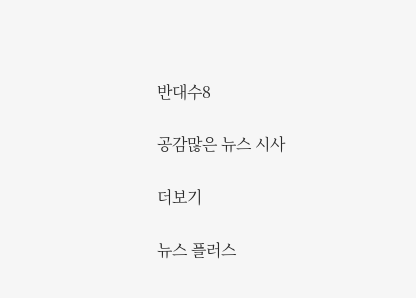반대수8

공감많은 뉴스 시사

더보기

뉴스 플러스